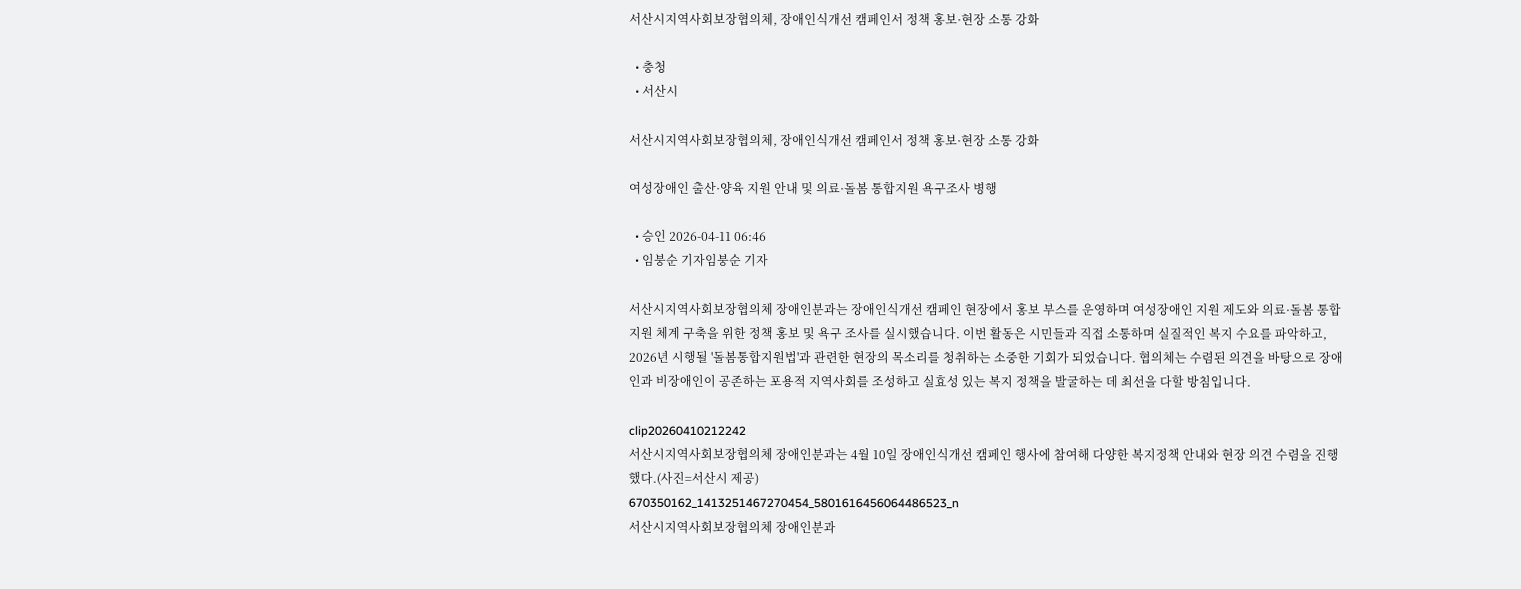서산시지역사회보장협의체, 장애인식개선 캠페인서 정책 홍보·현장 소통 강화

  • 충청
  • 서산시

서산시지역사회보장협의체, 장애인식개선 캠페인서 정책 홍보·현장 소통 강화

여성장애인 출산·양육 지원 안내 및 의료·돌봄 통합지원 욕구조사 병행

  • 승인 2026-04-11 06:46
  • 임붕순 기자임붕순 기자

서산시지역사회보장협의체 장애인분과는 장애인식개선 캠페인 현장에서 홍보 부스를 운영하며 여성장애인 지원 제도와 의료·돌봄 통합지원 체계 구축을 위한 정책 홍보 및 욕구 조사를 실시했습니다. 이번 활동은 시민들과 직접 소통하며 실질적인 복지 수요를 파악하고, 2026년 시행될 '돌봄통합지원법'과 관련한 현장의 목소리를 청취하는 소중한 기회가 되었습니다. 협의체는 수렴된 의견을 바탕으로 장애인과 비장애인이 공존하는 포용적 지역사회를 조성하고 실효성 있는 복지 정책을 발굴하는 데 최선을 다할 방침입니다.

clip20260410212242
서산시지역사회보장협의체 장애인분과는 4월 10일 장애인식개선 캠페인 행사에 참여해 다양한 복지정책 안내와 현장 의견 수렴을 진행했다.(사진=서산시 제공)
670350162_1413251467270454_5801616456064486523_n
서산시지역사회보장협의체 장애인분과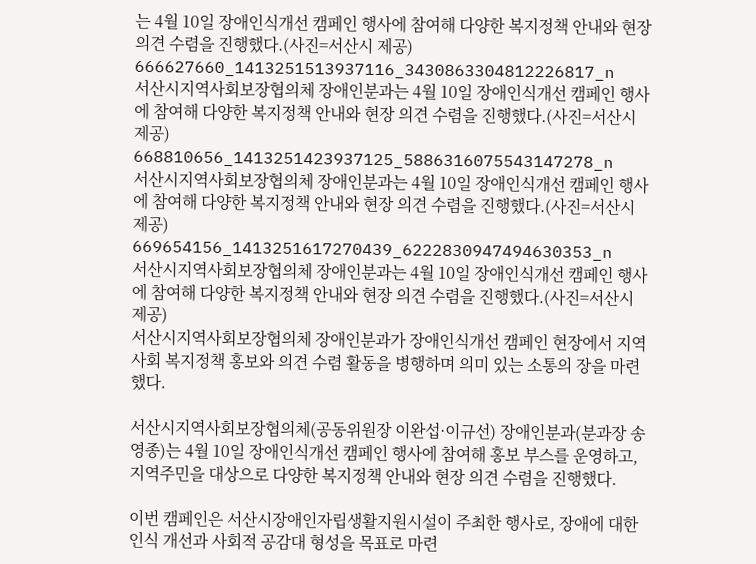는 4월 10일 장애인식개선 캠페인 행사에 참여해 다양한 복지정책 안내와 현장 의견 수렴을 진행했다.(사진=서산시 제공)
666627660_1413251513937116_3430863304812226817_n
서산시지역사회보장협의체 장애인분과는 4월 10일 장애인식개선 캠페인 행사에 참여해 다양한 복지정책 안내와 현장 의견 수렴을 진행했다.(사진=서산시 제공)
668810656_1413251423937125_5886316075543147278_n
서산시지역사회보장협의체 장애인분과는 4월 10일 장애인식개선 캠페인 행사에 참여해 다양한 복지정책 안내와 현장 의견 수렴을 진행했다.(사진=서산시 제공)
669654156_1413251617270439_6222830947494630353_n
서산시지역사회보장협의체 장애인분과는 4월 10일 장애인식개선 캠페인 행사에 참여해 다양한 복지정책 안내와 현장 의견 수렴을 진행했다.(사진=서산시 제공)
서산시지역사회보장협의체 장애인분과가 장애인식개선 캠페인 현장에서 지역사회 복지정책 홍보와 의견 수렴 활동을 병행하며 의미 있는 소통의 장을 마련했다.

서산시지역사회보장협의체(공동위원장 이완섭·이규선) 장애인분과(분과장 송영종)는 4월 10일 장애인식개선 캠페인 행사에 참여해 홍보 부스를 운영하고, 지역주민을 대상으로 다양한 복지정책 안내와 현장 의견 수렴을 진행했다.

이번 캠페인은 서산시장애인자립생활지원시설이 주최한 행사로, 장애에 대한 인식 개선과 사회적 공감대 형성을 목표로 마련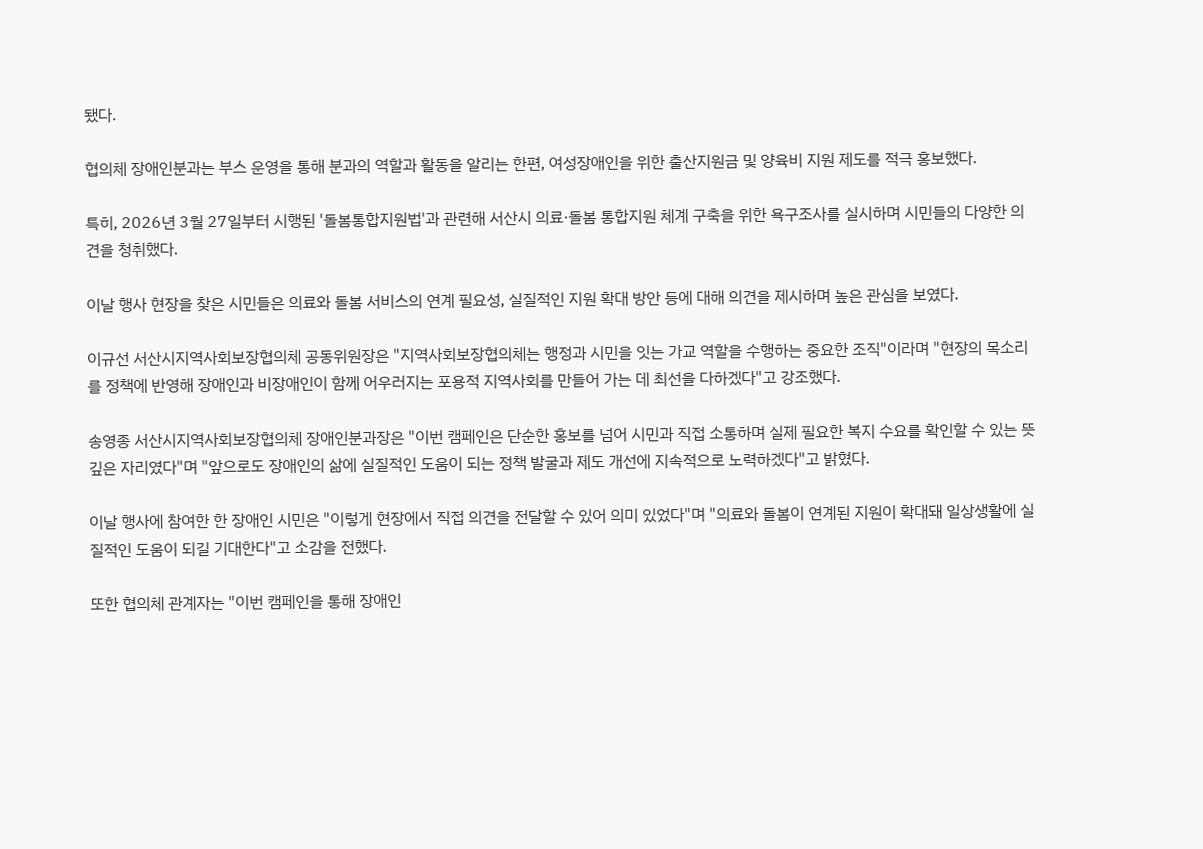됐다.

협의체 장애인분과는 부스 운영을 통해 분과의 역할과 활동을 알리는 한편, 여성장애인을 위한 출산지원금 및 양육비 지원 제도를 적극 홍보했다.

특히, 2026년 3월 27일부터 시행된 '돌봄통합지원법'과 관련해 서산시 의료·돌봄 통합지원 체계 구축을 위한 욕구조사를 실시하며 시민들의 다양한 의견을 청취했다.

이날 행사 현장을 찾은 시민들은 의료와 돌봄 서비스의 연계 필요성, 실질적인 지원 확대 방안 등에 대해 의견을 제시하며 높은 관심을 보였다.

이규선 서산시지역사회보장협의체 공동위원장은 "지역사회보장협의체는 행정과 시민을 잇는 가교 역할을 수행하는 중요한 조직"이라며 "현장의 목소리를 정책에 반영해 장애인과 비장애인이 함께 어우러지는 포용적 지역사회를 만들어 가는 데 최선을 다하겠다"고 강조했다.

송영종 서산시지역사회보장협의체 장애인분과장은 "이번 캠페인은 단순한 홍보를 넘어 시민과 직접 소통하며 실제 필요한 복지 수요를 확인할 수 있는 뜻깊은 자리였다"며 "앞으로도 장애인의 삶에 실질적인 도움이 되는 정책 발굴과 제도 개선에 지속적으로 노력하겠다"고 밝혔다.

이날 행사에 참여한 한 장애인 시민은 "이렇게 현장에서 직접 의견을 전달할 수 있어 의미 있었다"며 "의료와 돌봄이 연계된 지원이 확대돼 일상생활에 실질적인 도움이 되길 기대한다"고 소감을 전했다.

또한 협의체 관계자는 "이번 캠페인을 통해 장애인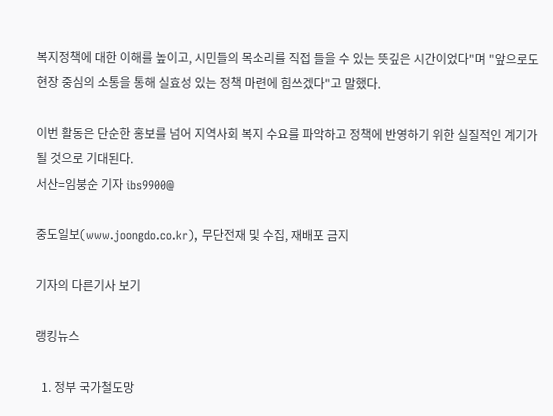복지정책에 대한 이해를 높이고, 시민들의 목소리를 직접 들을 수 있는 뜻깊은 시간이었다"며 "앞으로도 현장 중심의 소통을 통해 실효성 있는 정책 마련에 힘쓰겠다"고 말했다.

이번 활동은 단순한 홍보를 넘어 지역사회 복지 수요를 파악하고 정책에 반영하기 위한 실질적인 계기가 될 것으로 기대된다.
서산=임붕순 기자 ibs9900@

중도일보(www.joongdo.co.kr), 무단전재 및 수집, 재배포 금지

기자의 다른기사 보기

랭킹뉴스

  1. 정부 국가철도망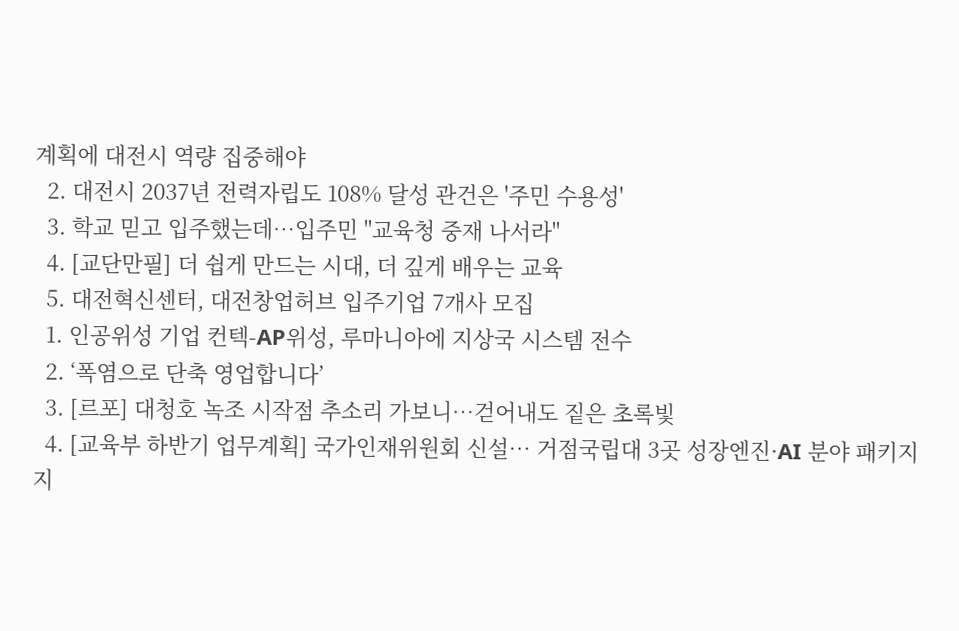계획에 대전시 역량 집중해야
  2. 대전시 2037년 전력자립도 108% 달성 관건은 '주민 수용성'
  3. 학교 믿고 입주했는데…입주민 "교육청 중재 나서라"
  4. [교단만필] 더 쉽게 만드는 시대, 더 깊게 배우는 교육
  5. 대전혁신센터, 대전창업허브 입주기업 7개사 모집
  1. 인공위성 기업 컨텍-AP위성, 루마니아에 지상국 시스템 전수
  2. ‘폭염으로 단축 영업합니다’
  3. [르포] 대청호 녹조 시작점 추소리 가보니…걷어내도 짙은 초록빛
  4. [교육부 하반기 업무계획] 국가인재위원회 신설… 거점국립대 3곳 성장엔진·AI 분야 패키지 지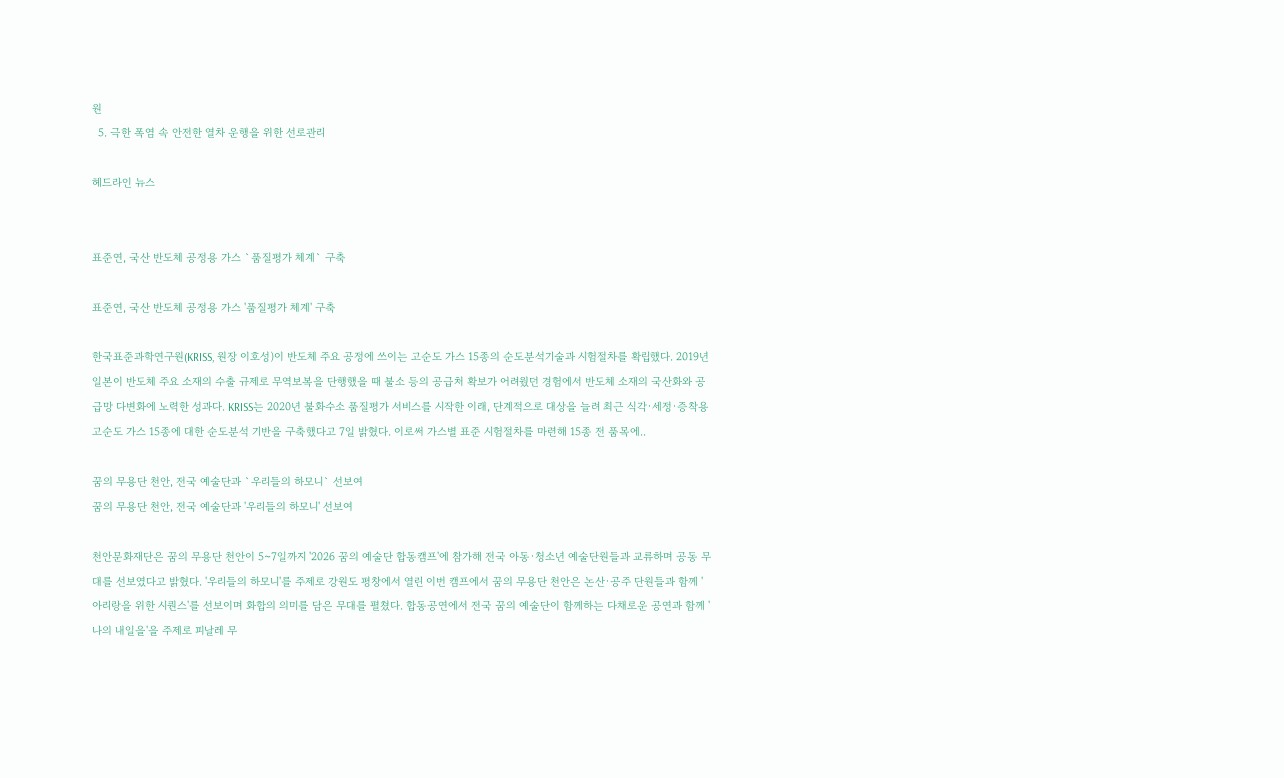원
  5. 극한 폭염 속 안전한 열차 운행을 위한 선로관리

헤드라인 뉴스


표준연, 국산 반도체 공정용 가스 `품질평가 체계` 구축

표준연, 국산 반도체 공정용 가스 '품질평가 체계' 구축

한국표준과학연구원(KRISS, 원장 이호성)이 반도체 주요 공정에 쓰이는 고순도 가스 15종의 순도분석기술과 시험절차를 확립했다. 2019년 일본이 반도체 주요 소재의 수출 규제로 무역보복을 단행했을 때 불소 등의 공급처 확보가 어려웠던 경험에서 반도체 소재의 국산화와 공급망 다변화에 노력한 성과다. KRISS는 2020년 불화수소 품질평가 서비스를 시작한 이래, 단계적으로 대상을 늘려 최근 식각·세정·증착용 고순도 가스 15종에 대한 순도분석 기반을 구축했다고 7일 밝혔다. 이로써 가스별 표준 시험절차를 마련해 15종 전 품목에..

꿈의 무용단 천안, 전국 예술단과 `우리들의 하모니` 선보여
꿈의 무용단 천안, 전국 예술단과 '우리들의 하모니' 선보여

천안문화재단은 꿈의 무용단 천안이 5~7일까지 '2026 꿈의 예술단 합동캠프'에 참가해 전국 아동·청소년 예술단원들과 교류하며 공동 무대를 선보였다고 밝혔다. '우리들의 하모니'를 주제로 강원도 평창에서 열린 이번 캠프에서 꿈의 무용단 천안은 논산·공주 단원들과 함께 '아리랑을 위한 시퀀스'를 선보이며 화합의 의미를 담은 무대를 펼쳤다. 합동공연에서 전국 꿈의 예술단이 함께하는 다채로운 공연과 함께 '나의 내일을'을 주제로 피날레 무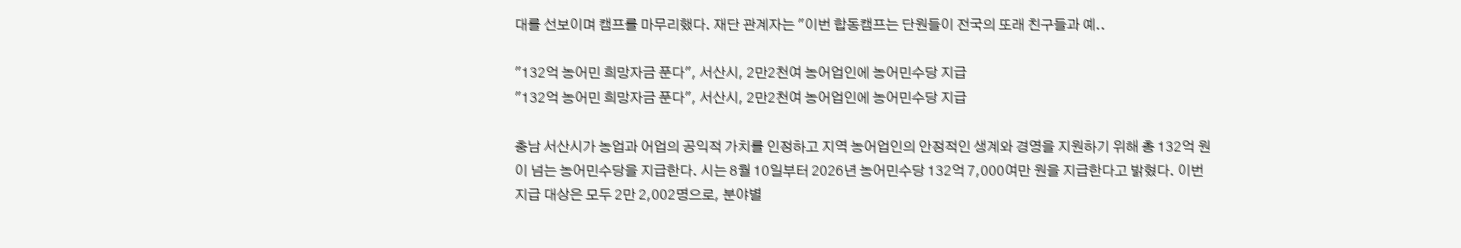대를 선보이며 캠프를 마무리했다. 재단 관계자는 "이번 합동캠프는 단원들이 전국의 또래 친구들과 예..

"132억 농어민 희망자금 푼다", 서산시, 2만2천여 농어업인에 농어민수당 지급
"132억 농어민 희망자금 푼다", 서산시, 2만2천여 농어업인에 농어민수당 지급

충남 서산시가 농업과 어업의 공익적 가치를 인정하고 지역 농어업인의 안정적인 생계와 경영을 지원하기 위해 총 132억 원이 넘는 농어민수당을 지급한다. 시는 8월 10일부터 2026년 농어민수당 132억 7,000여만 원을 지급한다고 밝혔다. 이번 지급 대상은 모두 2만 2,002명으로, 분야별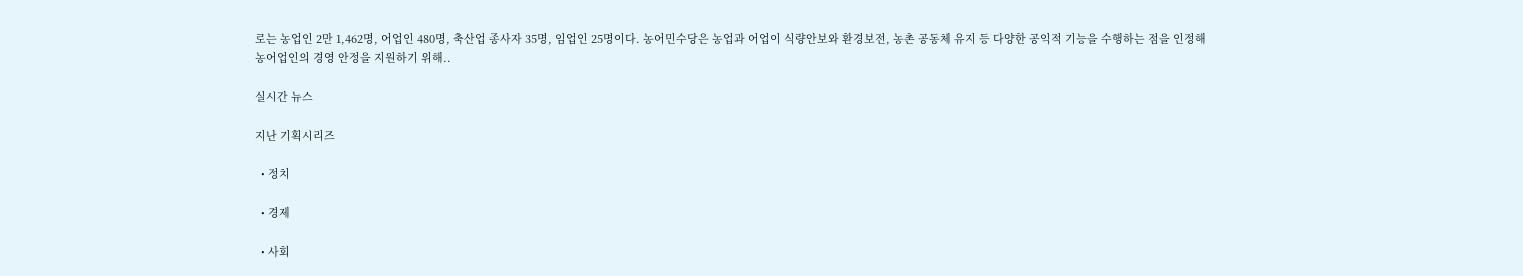로는 농업인 2만 1,462명, 어업인 480명, 축산업 종사자 35명, 임업인 25명이다. 농어민수당은 농업과 어업이 식량안보와 환경보전, 농촌 공동체 유지 등 다양한 공익적 기능을 수행하는 점을 인정해 농어업인의 경영 안정을 지원하기 위해..

실시간 뉴스

지난 기획시리즈

  • 정치

  • 경제

  • 사회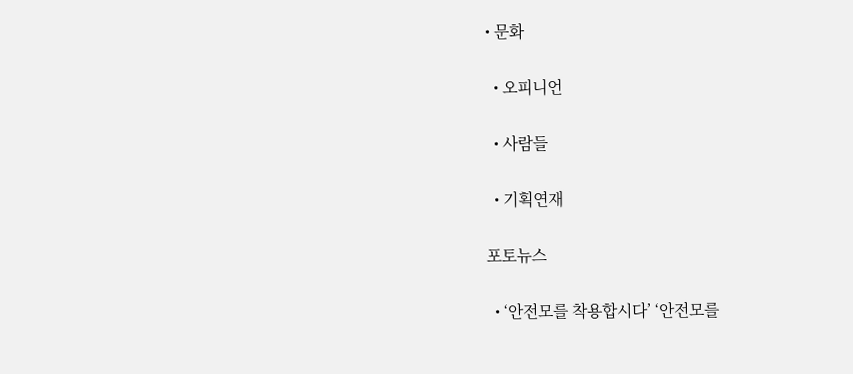• 문화

  • 오피니언

  • 사람들

  • 기획연재

포토뉴스

  • ‘안전모를 착용합시다’ ‘안전모를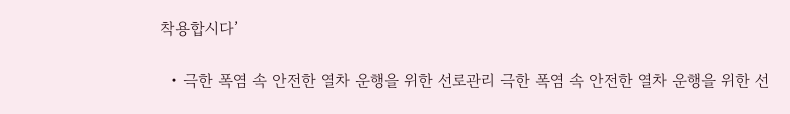착용합시다’

  • 극한 폭염 속 안전한 열차 운행을 위한 선로관리 극한 폭염 속 안전한 열차 운행을 위한 선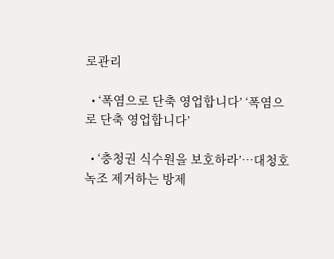로관리

  • ‘폭염으로 단축 영업합니다’ ‘폭염으로 단축 영업합니다’

  • ‘충청권 식수원을 보호하라’…대청호 녹조 제거하는 방제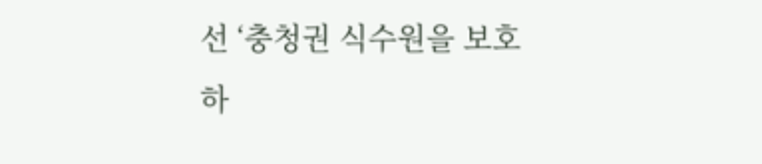선 ‘충청권 식수원을 보호하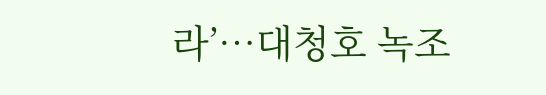라’…대청호 녹조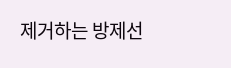제거하는 방제선